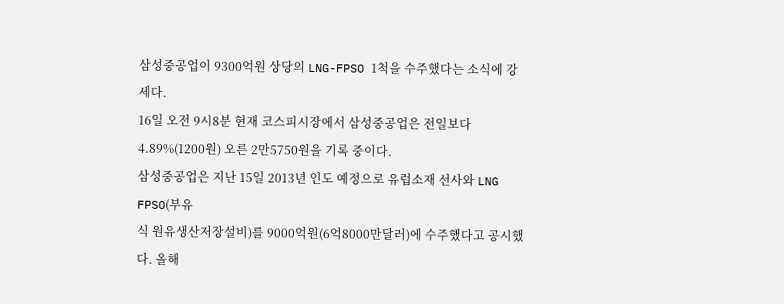삼성중공업이 9300억원 상당의 LNG-FPSO 1척을 수주했다는 소식에 강세다.
16일 오전 9시8분 현재 코스피시장에서 삼성중공업은 전일보다 4.89%(1200원) 오른 2만5750원을 기록 중이다.
삼성중공업은 지난 15일 2013년 인도 예정으로 유럽소재 선사와 LNG FPSO(부유
식 원유생산저장설비)를 9000억원(6억8000만달러)에 수주했다고 공시했다. 올해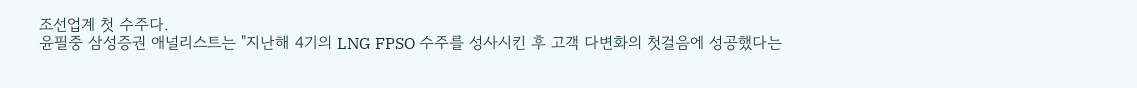조선업계 첫 수주다.
윤필중 삼성증권 애널리스트는 "지난해 4기의 LNG FPSO 수주를 성사시킨 후 고객 다변화의 첫걸음에 성공했다는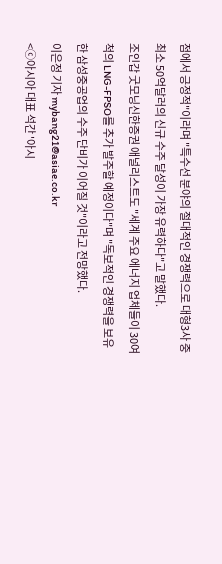점에서 긍정적"이라며 "특수선 분야의 절대적인 경쟁력으로 대형3사 중 최소 50억달러의 신규 수주 달성이 가장 유력하다"고 말했다.
조인갑 굿모닝신한증권 애널리스트도 "세계 주요 에너지 업체들이 30여척의 LNG-FPSO를 추가 발주할 예정이다"며 "독보적인 경쟁력을 보유한 삼성중공업의 수주 단비가 이어질 것"이라고 전망했다.
이은정 기자 mybang21@asiae.co.kr
<ⓒ아시아 대표 석간 '아시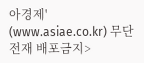아경제' (www.asiae.co.kr) 무단전재 배포금지>